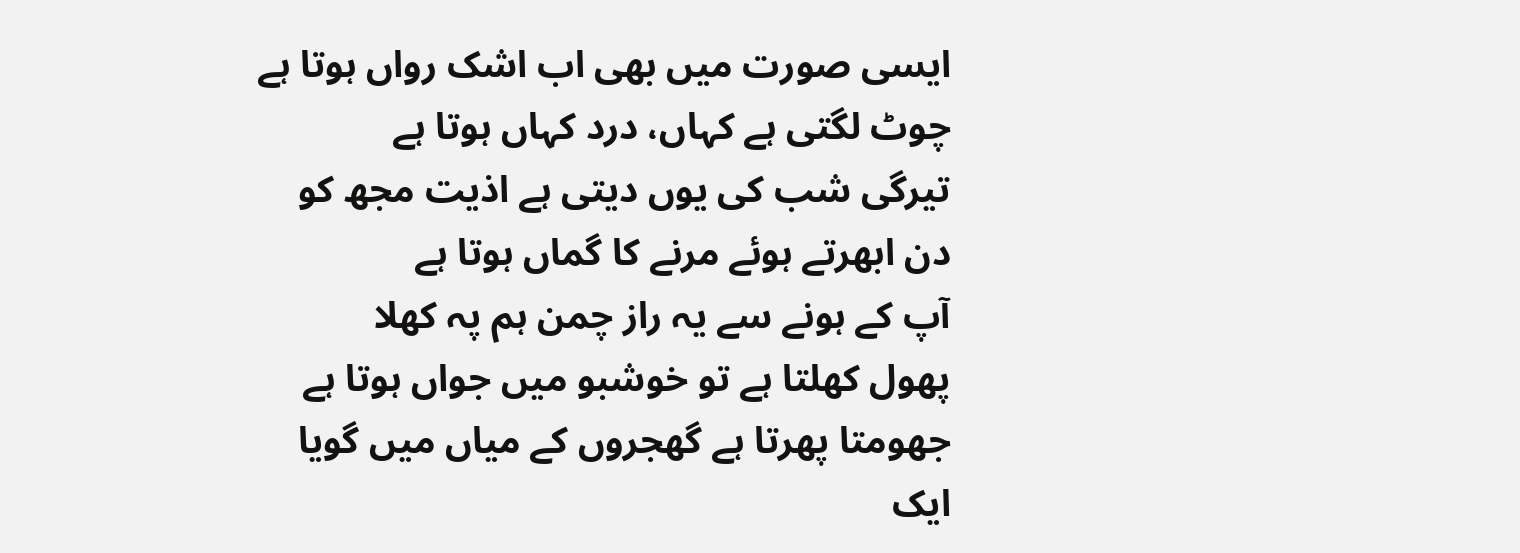ایسی صورت میں بھی اب اشک رواں ہوتا ہے
چوٹ لگتی ہے کہاں، درد کہاں ہوتا ہے
تیرگی شب کی یوں دیتی ہے اذیت مجھ کو
دن ابھرتے ہوئے مرنے کا گماں ہوتا ہے
آپ کے ہونے سے یہ راز چمن ہم پہ کھلا
پھول کھلتا ہے تو خوشبو میں جواں ہوتا ہے
جھومتا پھرتا ہے گھجروں کے میاں میں گویا
ایک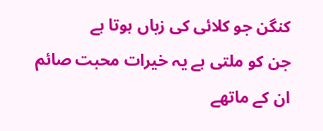کنگن جو کلائی کی زباں ہوتا ہے
جن کو ملتی ہے یہ خیرات محبت صائم
ان کے ماتھے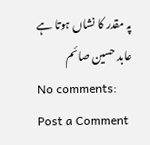پہ مقدر کا نشاں ہوتا ہے
عابد حسین صائم
No comments:
Post a Comment